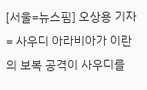[서울=뉴스핌] 오상용 기자 = 사우디 아라비아가 이란의 보복 공격이 사우디를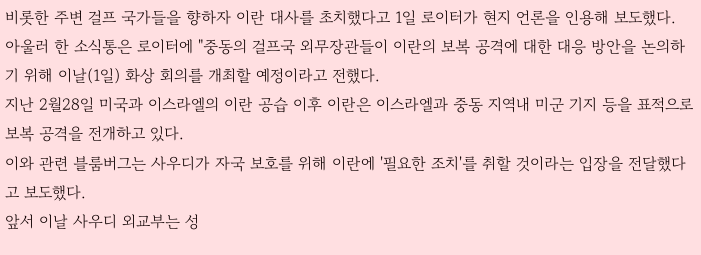비롯한 주변 걸프 국가들을 향하자 이란 대사를 초치했다고 1일 로이터가 현지 언론을 인용해 보도했다.
아울러 한 소식통은 로이터에 "중동의 걸프국 외무장관들이 이란의 보복 공격에 대한 대응 방안을 논의하기 위해 이날(1일) 화상 회의를 개최할 예정이라고 전했다.
지난 2월28일 미국과 이스라엘의 이란 공습 이후 이란은 이스라엘과 중동 지역내 미군 기지 등을 표적으로 보복 공격을 전개하고 있다.
이와 관련 블룸버그는 사우디가 자국 보호를 위해 이란에 '필요한 조치'를 취할 것이라는 입장을 전달했다고 보도했다.
앞서 이날 사우디 외교부는 성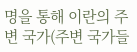명을 통해 이란의 주변 국가(주변 국가들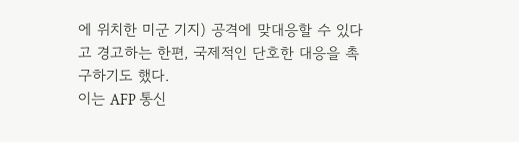에 위치한 미군 기지) 공격에 맞대응할 수 있다고 경고하는 한편, 국제적인 단호한 대응을 촉구하기도 했다.
이는 AFP 통신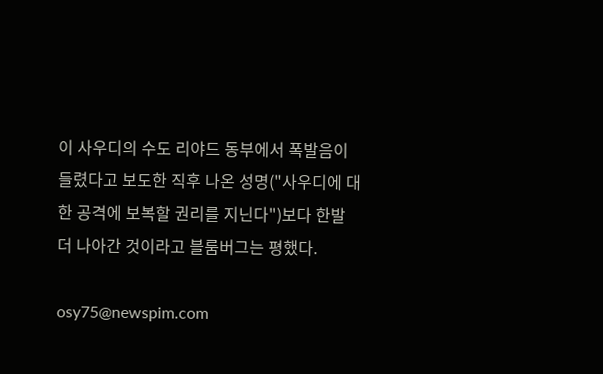이 사우디의 수도 리야드 동부에서 폭발음이 들렸다고 보도한 직후 나온 성명("사우디에 대한 공격에 보복할 권리를 지닌다")보다 한발 더 나아간 것이라고 블룸버그는 평했다.

osy75@newspim.com